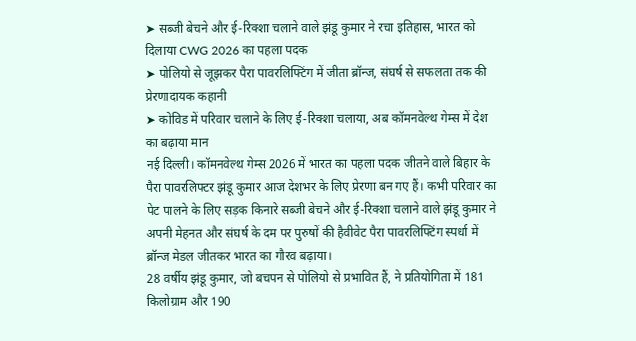➤ सब्जी बेचने और ई-रिक्शा चलाने वाले झंडू कुमार ने रचा इतिहास, भारत को दिलाया CWG 2026 का पहला पदक
➤ पोलियो से जूझकर पैरा पावरलिफ्टिंग में जीता ब्रॉन्ज, संघर्ष से सफलता तक की प्रेरणादायक कहानी
➤ कोविड में परिवार चलाने के लिए ई-रिक्शा चलाया, अब कॉमनवेल्थ गेम्स में देश का बढ़ाया मान
नई दिल्ली। कॉमनवेल्थ गेम्स 2026 में भारत का पहला पदक जीतने वाले बिहार के पैरा पावरलिफ्टर झंडू कुमार आज देशभर के लिए प्रेरणा बन गए हैं। कभी परिवार का पेट पालने के लिए सड़क किनारे सब्जी बेचने और ई-रिक्शा चलाने वाले झंडू कुमार ने अपनी मेहनत और संघर्ष के दम पर पुरुषों की हैवीवेट पैरा पावरलिफ्टिंग स्पर्धा में ब्रॉन्ज मेडल जीतकर भारत का गौरव बढ़ाया।
28 वर्षीय झंडू कुमार, जो बचपन से पोलियो से प्रभावित हैं, ने प्रतियोगिता में 181 किलोग्राम और 190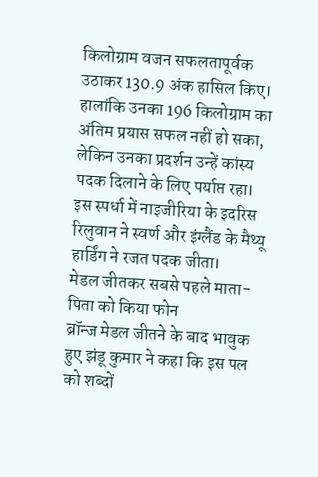किलोग्राम वजन सफलतापूर्वक उठाकर 130.9 अंक हासिल किए। हालांकि उनका 196 किलोग्राम का अंतिम प्रयास सफल नहीं हो सका, लेकिन उनका प्रदर्शन उन्हें कांस्य पदक दिलाने के लिए पर्याप्त रहा। इस स्पर्धा में नाइजीरिया के इदरिस रिलुवान ने स्वर्ण और इंग्लैंड के मैथ्यू हार्डिंग ने रजत पदक जीता।
मेडल जीतकर सबसे पहले माता-पिता को किया फोन
ब्रॉन्ज मेडल जीतने के बाद भावुक हुए झंडू कुमार ने कहा कि इस पल को शब्दों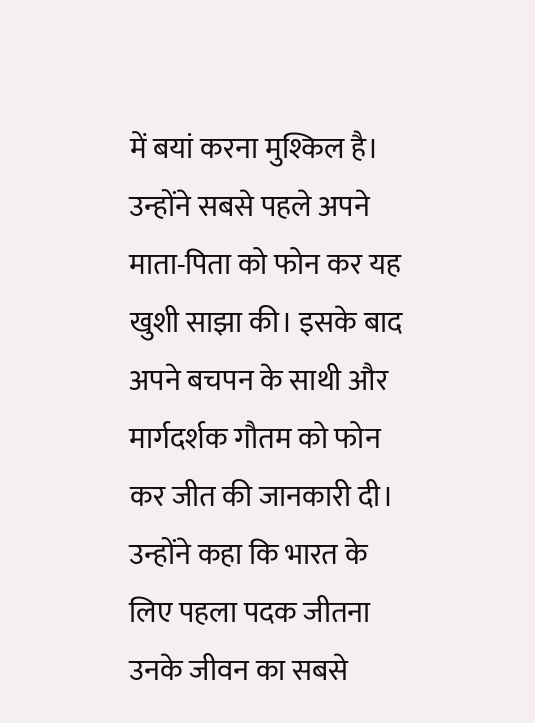में बयां करना मुश्किल है। उन्होंने सबसे पहले अपने माता-पिता को फोन कर यह खुशी साझा की। इसके बाद अपने बचपन के साथी और मार्गदर्शक गौतम को फोन कर जीत की जानकारी दी। उन्होंने कहा कि भारत के लिए पहला पदक जीतना उनके जीवन का सबसे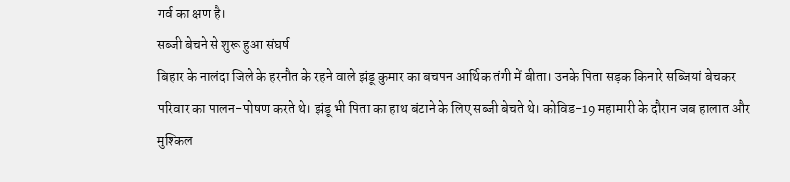गर्व का क्षण है।
सब्जी बेचने से शुरू हुआ संघर्ष
बिहार के नालंदा जिले के हरनौत के रहने वाले झंडू कुमार का बचपन आर्थिक तंगी में बीता। उनके पिता सड़क किनारे सब्जियां बेचकर परिवार का पालन-पोषण करते थे। झंडू भी पिता का हाथ बंटाने के लिए सब्जी बेचते थे। कोविड-19 महामारी के दौरान जब हालात और मुश्किल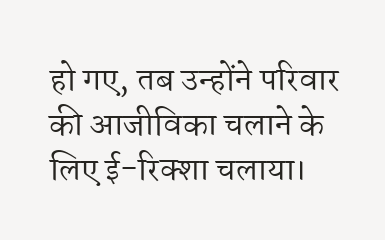हो गए, तब उन्होंने परिवार की आजीविका चलाने के लिए ई-रिक्शा चलाया।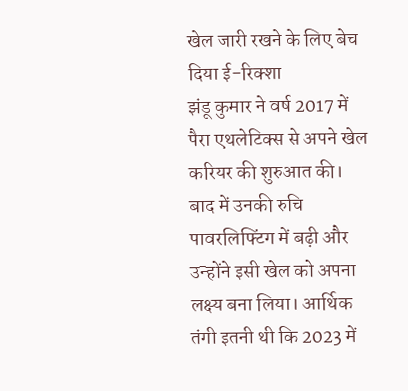खेल जारी रखने के लिए बेच दिया ई-रिक्शा
झंडू कुमार ने वर्ष 2017 में पैरा एथलेटिक्स से अपने खेल करियर की शुरुआत की। बाद में उनकी रुचि पावरलिफ्टिंग में बढ़ी और उन्होंने इसी खेल को अपना लक्ष्य बना लिया। आर्थिक तंगी इतनी थी कि 2023 में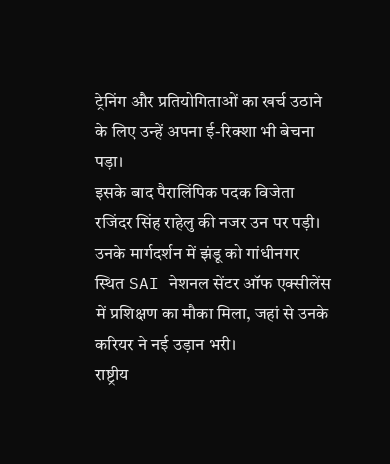ट्रेनिंग और प्रतियोगिताओं का खर्च उठाने के लिए उन्हें अपना ई-रिक्शा भी बेचना पड़ा।
इसके बाद पैरालिंपिक पदक विजेता रजिंदर सिंह राहेलु की नजर उन पर पड़ी। उनके मार्गदर्शन में झंडू को गांधीनगर स्थित SAI नेशनल सेंटर ऑफ एक्सीलेंस में प्रशिक्षण का मौका मिला, जहां से उनके करियर ने नई उड़ान भरी।
राष्ट्रीय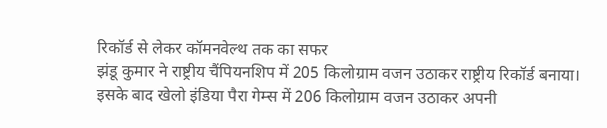रिकॉर्ड से लेकर कॉमनवेल्थ तक का सफर
झंडू कुमार ने राष्ट्रीय चैंपियनशिप में 205 किलोग्राम वजन उठाकर राष्ट्रीय रिकॉर्ड बनाया। इसके बाद खेलो इंडिया पैरा गेम्स में 206 किलोग्राम वजन उठाकर अपनी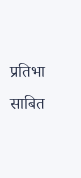प्रतिभा साबित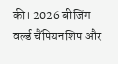की। 2026 बीजिंग वर्ल्ड चैंपियनशिप और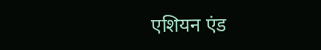एशियन एंड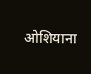ओशियाना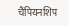चैंपियनशिप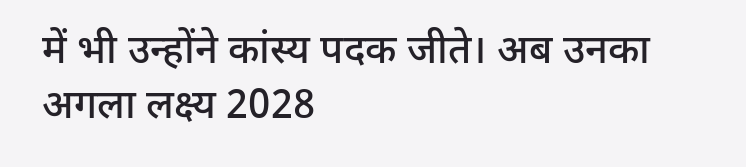में भी उन्होंने कांस्य पदक जीते। अब उनका अगला लक्ष्य 2028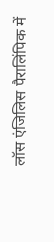लॉस एंजिलिस पैरालिंपिक में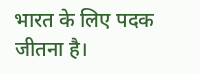भारत के लिए पदक जीतना है।